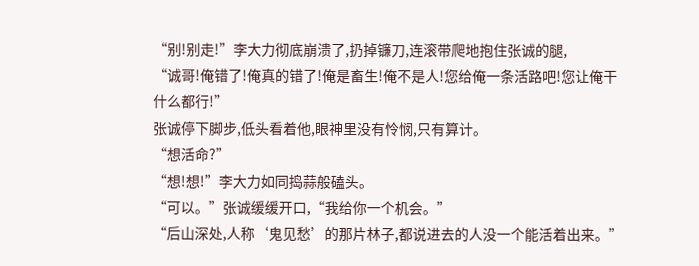“别!别走!”李大力彻底崩溃了,扔掉镰刀,连滚带爬地抱住张诚的腿,
“诚哥!俺错了!俺真的错了!俺是畜生!俺不是人!您给俺一条活路吧!您让俺干什么都行!”
张诚停下脚步,低头看着他,眼神里没有怜悯,只有算计。
“想活命?”
“想!想!”李大力如同捣蒜般磕头。
“可以。”张诚缓缓开口,“我给你一个机会。”
“后山深处,人称‘鬼见愁’的那片林子,都说进去的人没一个能活着出来。”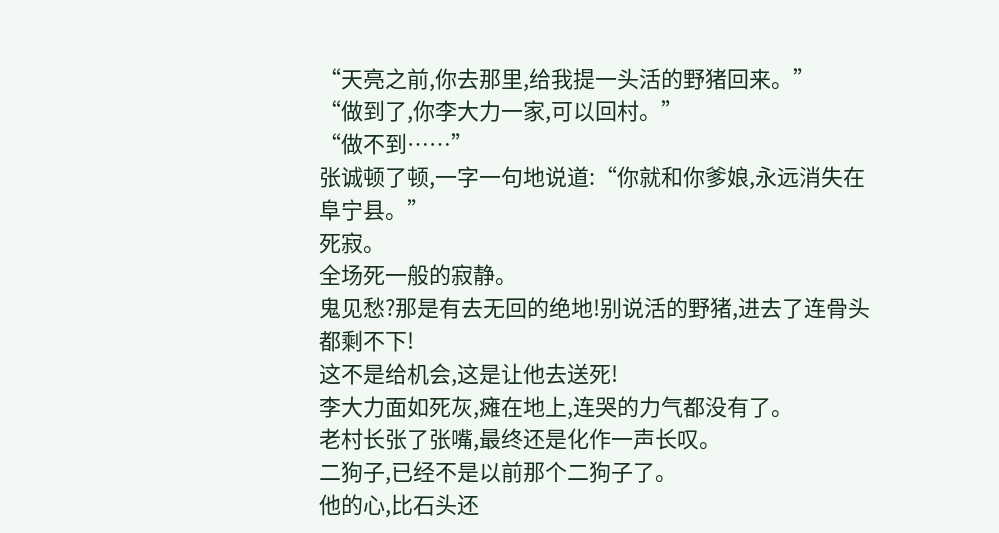“天亮之前,你去那里,给我提一头活的野猪回来。”
“做到了,你李大力一家,可以回村。”
“做不到……”
张诚顿了顿,一字一句地说道:“你就和你爹娘,永远消失在阜宁县。”
死寂。
全场死一般的寂静。
鬼见愁?那是有去无回的绝地!别说活的野猪,进去了连骨头都剩不下!
这不是给机会,这是让他去送死!
李大力面如死灰,瘫在地上,连哭的力气都没有了。
老村长张了张嘴,最终还是化作一声长叹。
二狗子,已经不是以前那个二狗子了。
他的心,比石头还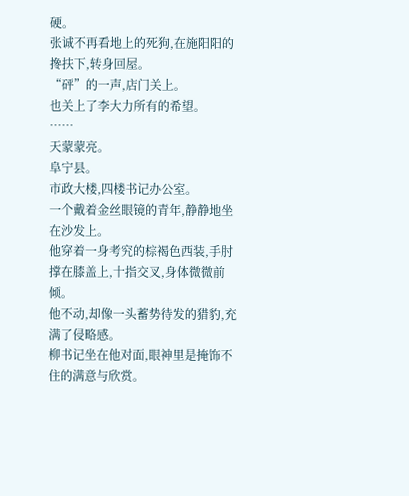硬。
张诚不再看地上的死狗,在施阳阳的搀扶下,转身回屋。
“砰”的一声,店门关上。
也关上了李大力所有的希望。
……
天蒙蒙亮。
阜宁县。
市政大楼,四楼书记办公室。
一个戴着金丝眼镜的青年,静静地坐在沙发上。
他穿着一身考究的棕褐色西装,手肘撑在膝盖上,十指交叉,身体微微前倾。
他不动,却像一头蓄势待发的猎豹,充满了侵略感。
柳书记坐在他对面,眼神里是掩饰不住的满意与欣赏。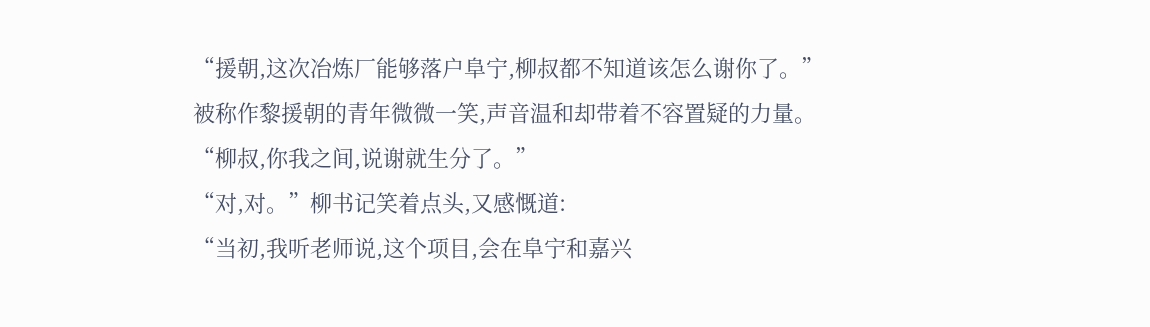“援朝,这次冶炼厂能够落户阜宁,柳叔都不知道该怎么谢你了。”
被称作黎援朝的青年微微一笑,声音温和却带着不容置疑的力量。
“柳叔,你我之间,说谢就生分了。”
“对,对。”柳书记笑着点头,又感慨道:
“当初,我听老师说,这个项目,会在阜宁和嘉兴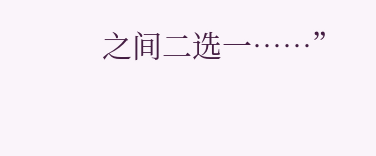之间二选一……”